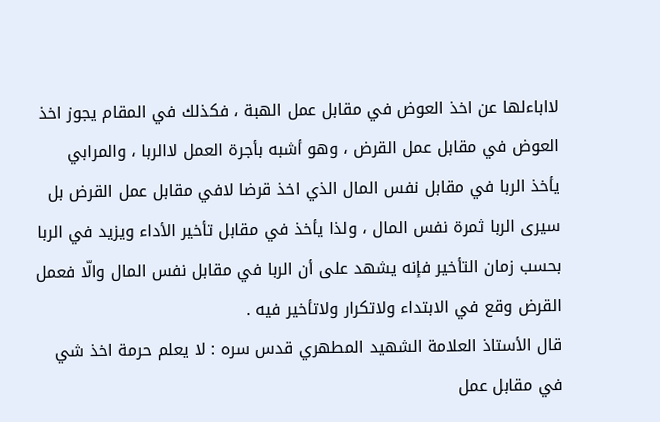لااباءلها عن اخذ العوض في مقابل عمل الهبة ، فكذلك في المقام يجوز اخذ العوض في مقابل عمل القرض ، وهو أشبه بأجرة العمل لاالربا ، والمرابي يأخذ الربا في مقابل نفس المال الذي اخذ قرضا لافي مقابل عمل القرض بل سيرى الربا ثمرة نفس المال ، ولذا يأخذ في مقابل تأخير الأداء ويزيد في الربا بحسب زمان التأخير فإنه يشهد على أن الربا في مقابل نفس المال والّا فعمل القرض وقع في الابتداء ولاتكرار ولاتأخير فيه .
قال الأستاذ العلامة الشهيد المطهري قدس سره : لا يعلم حرمة اخذ شي في مقابل عمل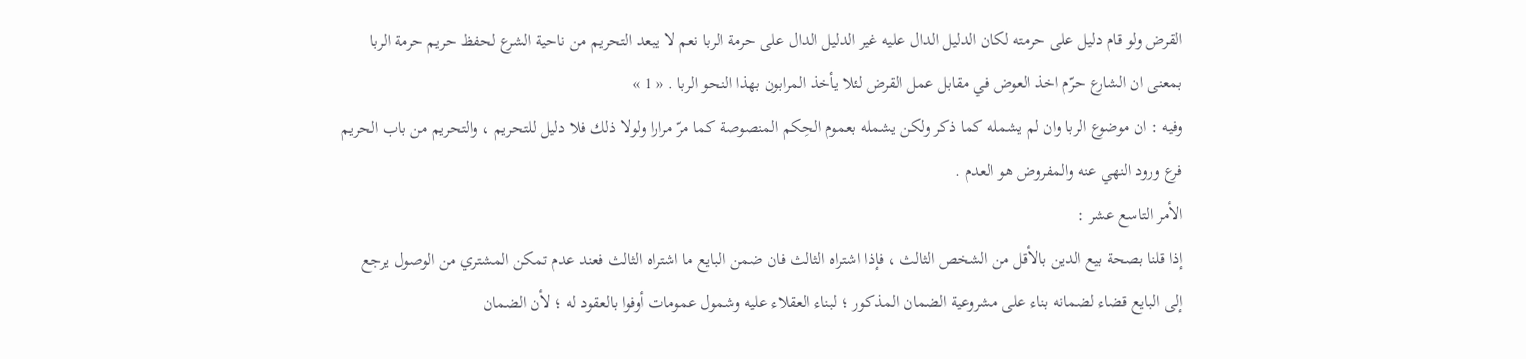القرض ولو قام دليل على حرمته لكان الدليل الدال عليه غير الدليل الدال على حرمة الربا نعم لا يبعد التحريم من ناحية الشرع لحفظ حريم حرمة الربا بمعنى ان الشارع حرّم اخذ العوض في مقابل عمل القرض لئلا يأخذ المرابون بهذا النحو الربا . « 1 »
وفيه : ان موضوع الربا وان لم يشمله كما ذكر ولكن يشمله بعموم الحِكم المنصوصة كما مرّ مرارا ولولا ذلك فلا دليل للتحريم ، والتحريم من باب الحريم فرع ورود النهي عنه والمفروض هو العدم .
الأمر التاسع عشر :
إذا قلنا بصحة بيع الدين بالأقل من الشخص الثالث ، فإذا اشتراه الثالث فان ضمن البايع ما اشتراه الثالث فعند عدم تمكن المشتري من الوصول يرجع إلى البايع قضاء لضمانه بناء على مشروعية الضمان المذكور ؛ لبناء العقلاء عليه وشمول عمومات أوفوا بالعقود له ؛ لأن الضمان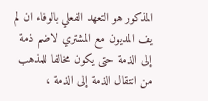المذكور هو التعهد الفعلي بالوفاء ان لم يف المديون مع المشتري لاضم ذمة إلى الذمة حتى يكون مخالفا للمذهب من انتقال الذمة إلى الذمة ،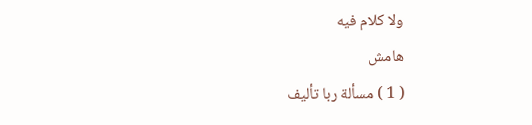ولا كلام فيه
هامش
( 1 ) مسألة ربا تأليف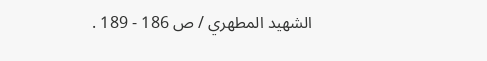الشهيد المطهري / ص 186 - 189 .